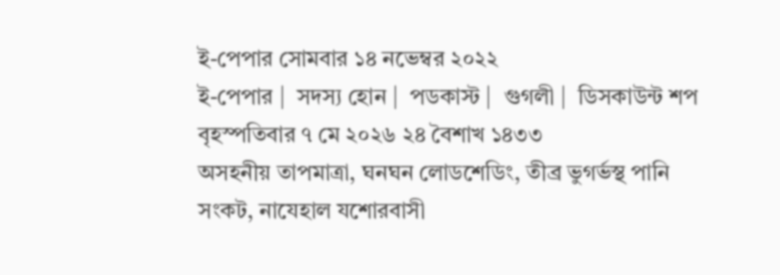ই-পেপার সোমবার ১৪ নভেম্বর ২০২২
ই-পেপার |  সদস্য হোন |  পডকাস্ট |  গুগলী |  ডিসকাউন্ট শপ
বৃহস্পতিবার ৭ মে ২০২৬ ২৪ বৈশাখ ১৪৩৩
অসহনীয় তাপমাত্রা, ঘনঘন লোড‌শে‌ডিং, তীব্র ভুগর্ভস্থ পা‌নি সংকট, না‌যেহাল য‌শোরবাসী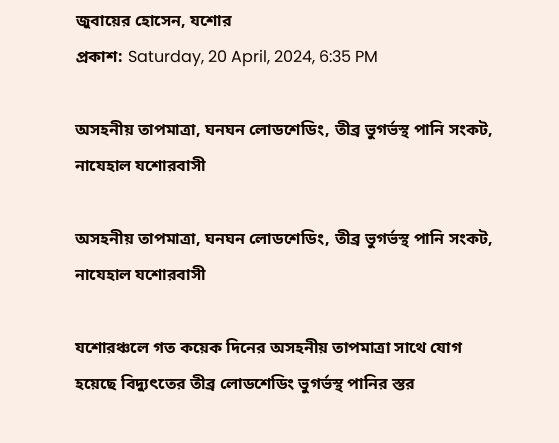জুবা‌য়ের হো‌সেন, য‌শোর
প্রকাশ: Saturday, 20 April, 2024, 6:35 PM

অসহনীয় তাপমাত্রা, ঘনঘন লোড‌শে‌ডিং, তীব্র ভুগর্ভস্থ পা‌নি সংকট, না‌যেহাল য‌শোরবাসী

অসহনীয় তাপমাত্রা, ঘনঘন লোড‌শে‌ডিং, তীব্র ভুগর্ভস্থ পা‌নি সংকট, না‌যেহাল য‌শোরবাসী

য‌শোরঞ্চ‌লে গত ক‌য়েক দি‌নের অসহনীয় তাপমাত্রা স‌া‌থে যোগ হ‌য়ে‌ছে বিদ‌্যুৎ‌তের তীব্র লোড‌শে‌ডিং ভুগর্ভস্থ পা‌নির স্তর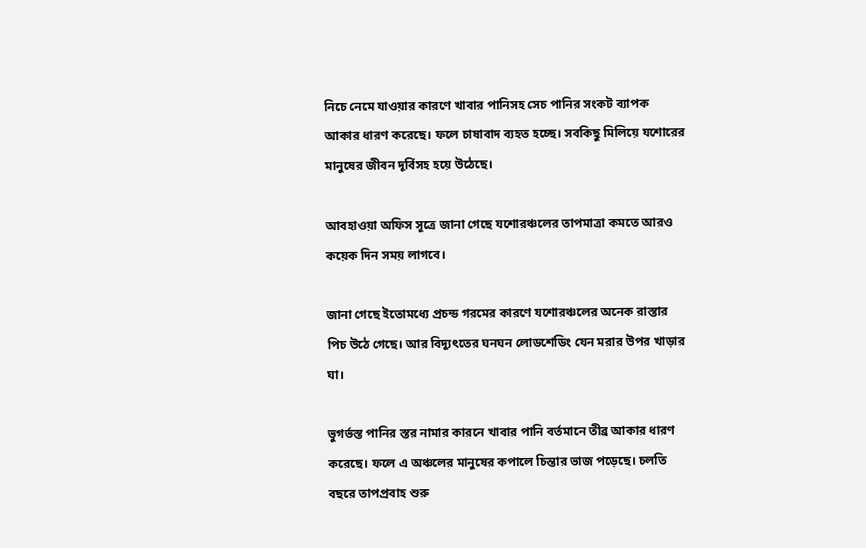নি‌চে নে‌মে যাওয়ার কার‌ণে খাবার পা‌নিসহ সেচ পা‌নির সংকট ব‌্যাপক আকার ধারণ ক‌রে‌ছে। ফ‌লে চাষাবাদ ব‌্যহত হ‌চ্ছে। সবকিছু মি‌লি‌য়ে য‌শো‌রের মানু‌ষের জীবন দূ‌র্বিসহ হ‌য়ে উ‌ঠে‌ছে।

আবহাওয়া অ‌ফিস সূ‌ত্রে জানা গে‌ছে য‌শোরঞ্চলের তাপমাত্রা কম‌তে আরও ক‌য়েক দিন সময় লাগ‌বে।

জানা গে‌ছে ই‌তোম‌ধ্যে প্রচন্ড গর‌মের কার‌ণে য‌শো‌রঞ্চ‌লের অ‌নেক রাস্তার পিচ উ‌ঠে গে‌ছে। আর বিদ‌্যু‌ৎ‌তের ঘনঘন লোড‌শে‌ডিং যেন মরার উপর খাড়ার ঘা।

ভুগর্ভস্ত পা‌নির স্তর নামার কার‌নে খাবার পা‌নি বর্তমা‌নে তীব্র আকার ধারণ ক‌রে‌ছে। ফলে এ অঞ্চলের মানুষের কপালে চিন্তার ভাজ পড়েছে। চলতি বছরে তাপপ্রবাহ শুরু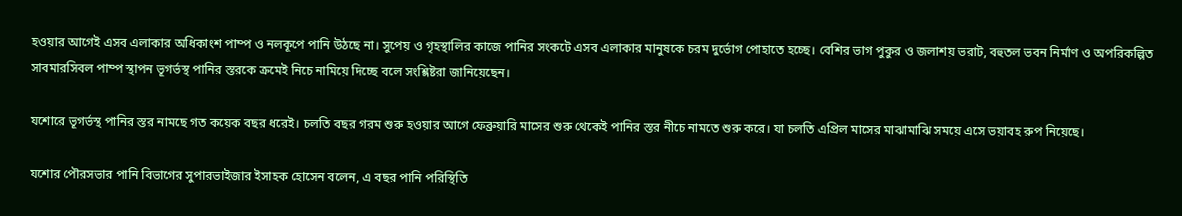হওয়ার আগেই এসব এলাকার অধিকাংশ পাম্প ও নলকূপে পানি উঠছে না। সুপেয় ও গৃহস্থালির কাজে পানির সংকটে এসব এলাকার মানুষকে চরম দুর্ভোগ পোহাতে হচ্ছে। বেশির ভাগ পুকুর ও জলাশয় ভরাট, বহুতল ভবন নির্মাণ ও অপরিকল্পিত সাবমারসিবল পাম্প স্থাপন ভূগর্ভস্থ পানির স্তরকে ক্রমেই নিচে নামিয়ে দিচ্ছে বলে সংশ্লিষ্টরা জানিয়েছেন।

যশোরে ভূগর্ভস্থ পানির স্তর নামছে গত কয়েক বছর ধরেই। চলতি বছর গরম শুরু হওয়ার আগে ফেব্রুয়ারি মাসের শুরু থেকেই পানির স্তর নীচে নামতে শুরু করে। যা চলতি এপ্রিল মাসের মাঝামাঝি সময়ে এসে ভয়াবহ রুপ নিয়েছে।

য‌শোর পৌরসভার পানি বিভাগের সুপারভাইজার ইসাহক হোসেন বলেন, এ বছর পানি পরিস্থিতি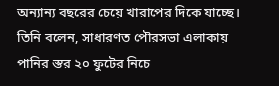অন্যান্য বছরের চেয়ে খারাপের দিকে যাচ্ছে। তিনি বলেন, সাধারণত পৌরসভা এলাকায় পানির স্তর ২০ ফুটের নিচে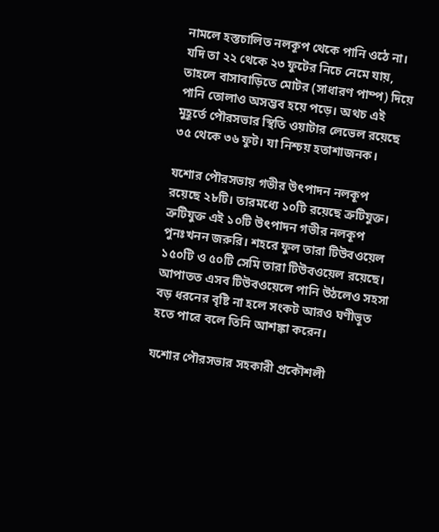নামলে হস্তচালিত নলকূপ থেকে পানি ওঠে না। যদি তা ২২ থেকে ২৩ ফুটের নিচে নেমে যায়, তাহলে বাসাবাড়িতে মোটর (সাধারণ পাম্প) দিয়ে পানি তোলাও অসম্ভব হয়ে পড়ে। অথচ এই মুহূর্তে পৌরসভার স্থিতি ওয়াটার লেভেল রয়েছে ৩৫ থেকে ৩৬ ফুট। যা নিশ্চয় হতাশাজনক।

যশোর পৌরসভায় গভীর উৎপাদন নলকূপ রয়েছে ২৮টি। তারমধ্যে ১০টি রয়েছে ত্রুটিযুক্ত। ত্রুটিযুক্ত এই ১০টি উৎপাদন গভীর নলকূপ পুনঃখনন জরুরি। শহরে ফুল তারা টিউবওয়েল ১৫০টি ও ৫০টি সেমি তারা টিউবওয়েল রয়েছে। আপাতত এসব টিউবওয়েলে পানি উঠলেও সহসা বড় ধরনের বৃষ্টি না হলে সংকট আরও ঘণীভূত হতে পারে বলে তিনি আশঙ্কা করেন।

যশোর পৌরসভার সহকারী প্রকৌশলী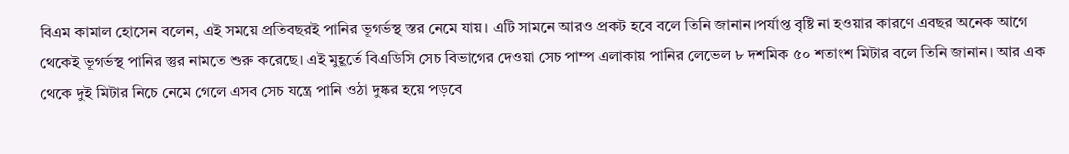বিএম কামাল হোসেন বলেন, এই সময়ে প্রতিবছরই পানির ভূগর্ভস্থ স্তর নেমে যায়। এটি সামনে আরও প্রকট হবে বলে তিনি জানান।পর্যাপ্ত বৃষ্টি না হওয়ার কারণে এবছর অনেক আগে থেকেই ভূগর্ভস্থ পানির স্তুর নামতে শুরু করেছে। এই মুহূর্তে বিএডিসি সেচ বিভাগের দেওয়া সেচ পাম্প এলাকায় পানির লেভেল ৮ দশমিক ৫০ শতাংশ মিটার বলে তিনি জানান। আর এক থেকে দুই মিটার নিচে নেমে গেলে এসব সেচ যন্ত্রে পানি ওঠা দুষ্কর হয়ে পড়বে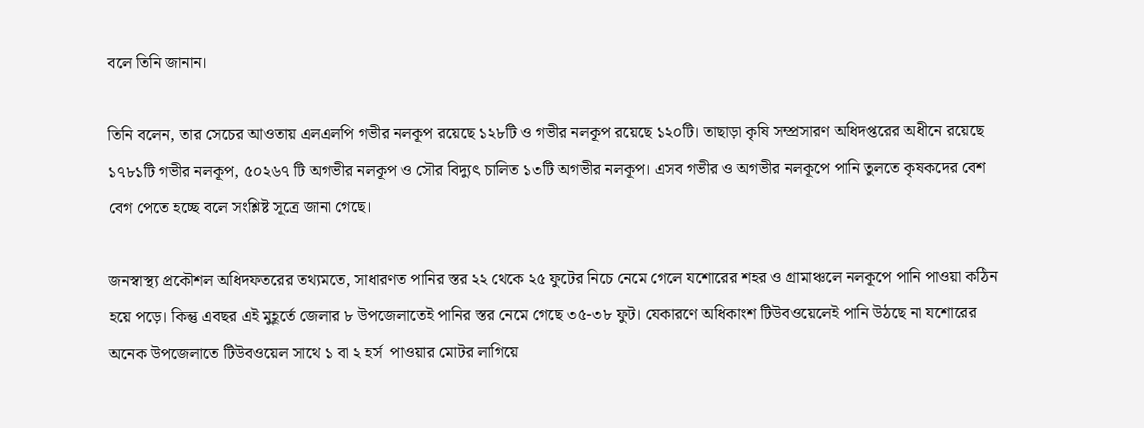বলে তিনি জানান।

তিনি বলেন, তার সেচের আওতায় এলএলপি গভীর নলকূপ রয়েছে ১২৮টি ও গভীর নলকূপ রয়েছে ১২০টি। তাছাড়া কৃষি সম্প্রসারণ অধিদপ্তরের অধীনে রয়েছে ১৭৮১টি গভীর নলকূপ, ৫০২৬৭ টি অগভীর নলকূপ ও সৌর বিদ্যুৎ চালিত ১৩টি অগভীর নলকূপ। এসব গভীর ও অগভীর নলকূপে পানি তুলতে কৃষকদের বেশ বেগ পেতে হচ্ছে বলে সংশ্লিষ্ট সূত্রে জানা গেছে।

জনস্বাস্থ্য প্রকৌশল অধিদফতরের তথ্যমতে, সাধারণত পানির স্তর ২২ থেকে ২৫ ফুটের নিচে নেমে গেলে যশোরের শহর ও গ্রামাঞ্চলে নলকূপে পানি পাওয়া কঠিন হয়ে পড়ে। কিন্তু এবছর এই মুহূর্তে জেলার ৮ উপজেলাতেই পানির স্তর নেমে গেছে ৩৫-৩৮ ফুট। যেকারণে অধিকাংশ টিউবওয়েলেই পানি উঠছে না য‌শো‌রের অ‌নেক উপ‌জেলা‌তে টিউবও‌য়েল সা‌থে ১ বা ২ হর্স  পাওয়ার মোটর লা‌গি‌য়ে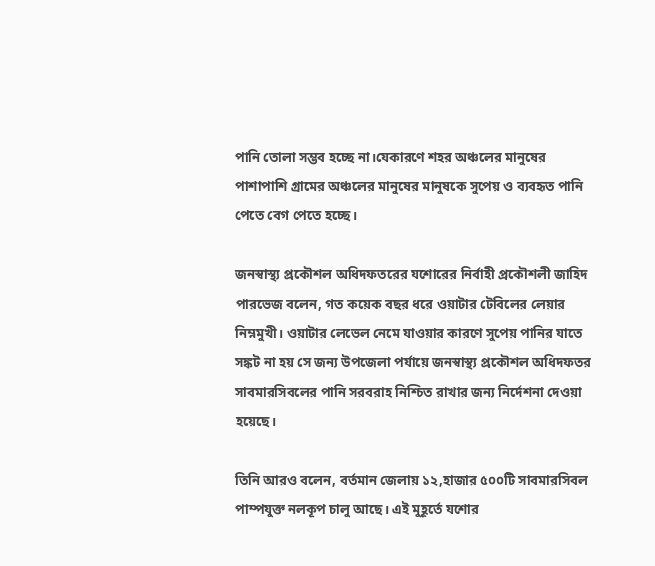পা‌নি তোলা সম্ভব হ‌চ্ছে না।যেকারণে শহর অঞ্চলের মানুষের পাশাপাশি গ্রামের অঞ্চলের মানুষের মানুষকে সুপেয় ও ব্যবহৃত পানি পেতে বেগ পেতে হচ্ছে।

জনস্বাস্থ্য প্রকৌশল অধিদফতরের যশোরের নির্বাহী প্রকৌশলী জাহিদ পারভেজ বলেন, গত কয়েক বছর ধরে ওয়াটার টেবিলের লেয়ার নিম্নমুখী। ওয়াটার লেভেল নেমে যাওয়ার কারণে সুপেয় পানির যাতে সঙ্কট না হয় সে জন্য উপজেলা পর্যায়ে জনস্বাস্থ্য প্রকৌশল অধিদফতর সাবমারসিবলের পানি সরবরাহ নিশ্চিত রাখার জন্য নির্দেশনা দেওয়া হয়েছে।

তিনি আরও বলেন, বর্তমান জেলায় ১২,হাজার ৫০০টি সাবমারসিবল পাম্পযুক্ত নলকূপ চালু আছে। এই মুহূর্তে যশোর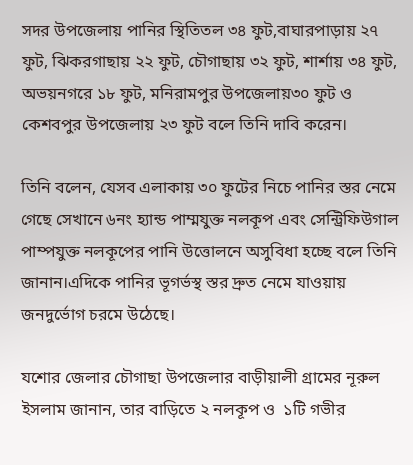সদর উপজেলায় পানির স্থিতিতল ৩৪ ফুট,বাঘারপাড়ায় ২৭ ফুট, ঝিকরগাছায় ২২ ফুট, চৌগাছায় ৩২ ফুট, শার্শায় ৩৪ ফুট, অভয়নগরে ১৮ ফুট, মনিরামপুর উপজেলায়৩০ ফুট ও কেশবপুর উপজেলায় ২৩ ফুট বলে তিনি দাবি করেন।

তিনি বলেন, যেসব এলাকায় ৩০ ফুটের নিচে পানির স্তর নেমে গেছে সেখানে ৬নং হ্যান্ড পাম্মযুক্ত নলকূপ এবং সেন্ট্রিফিউগাল পাম্পযুক্ত নলকূপের পানি উত্তোলনে অসুবিধা হচ্ছে বলে তিনি জানান।এদিকে পানির ভূগর্ভস্থ স্তর দ্রুত নেমে যাওয়ায় জনদুর্ভোগ চরমে উঠেছে।

যশোর জেলার চৌগাছা উপ‌জেলার বাড়ীয়ালী গ্রা‌মের নূরুল ইসলাম জানান, তার বা‌ড়ি‌তে ২ নলকূপ ও  ১‌টি গভীর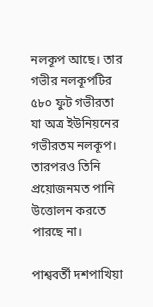নলকূপ আ‌ছে। তার গভীর নলকূপ‌টির ৫৮০ ফুট গভীরতা যা অত্র ইউ‌নিয়‌নের গভীরতম নলকূপ। তারপরও তি‌নি প্রয়োজনমত পা‌নি উ‌ত্তোলন কর‌তে পার‌ছে না।

পাশ্ববর্তী দশপা‌খিয়া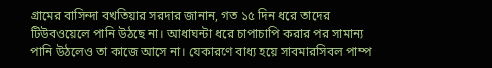গ্রা‌মের বাসিন্দা বখ‌তিয়ার সরদার জানান, গত ১৫ দিন ধরে তাদের টিউবওয়েলে পানি উঠছে না। আধাঘন্টা ধরে চাপাচাপি করার পর সামান্য পানি উঠলেও তা কাজে আসে না। যেকারণে বাধ্য হয়ে সাবমারসিবল পাম্প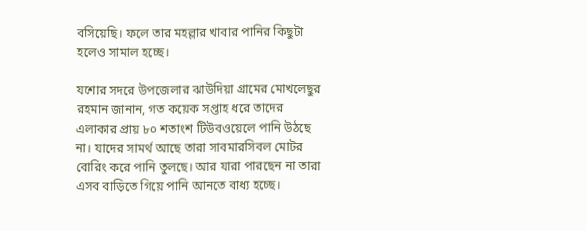ব‌সি‌য়ে‌ছি। ফ‌লে তার মহল্লার খাবার পানির কিছুটা হ‌লেও সামাল হ‌চ্ছে।

য‌শোর সদরে উপ‌জেলার ঝাউ‌দিয়া গ্রা‌মের মোখ‌লে‌ছুর রহমান জানান, গত কয়েক সপ্তাহ ধরে তাদের এলাকার প্রায় ৮০ শতাংশ টিউবওয়েলে পানি উঠছে না। যাদের সামর্থ আছে তারা সাবমার‌সিবল মোটর বো‌রিং ক‌রে পানি তুলছে। আর যারা পারছেন না তারা এসব বাড়িতে গিয়ে পানি আনতে বাধ্য হচ্ছে।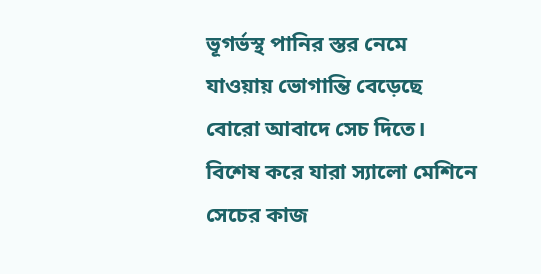ভূগর্ভস্থ পানির স্তর নেমে যাওয়ায় ভোগান্তি বেড়েছে বোরো আবাদে সেচ দিতে। বিশেষ করে যারা স্যালো মেশিনে সেচের কাজ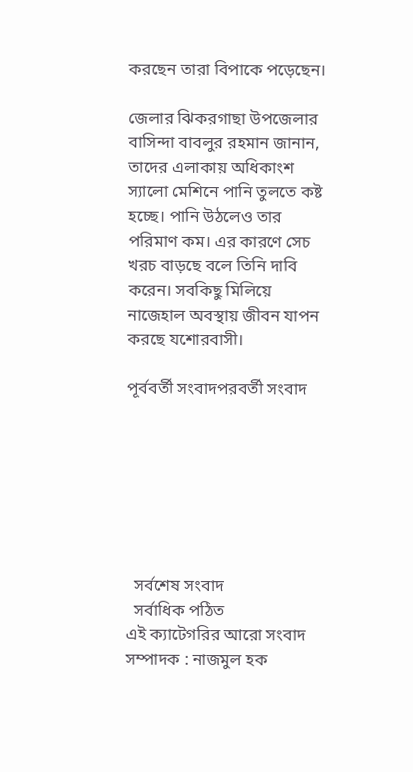করছেন তারা বিপাকে পড়েছেন।

জেলার ঝিকরগাছা উপজেলার বাসিন্দা বাবলুর রহমান জানান, তাদের এলাকায় অধিকাংশ স্যালো মেশিনে পানি তুলতে কষ্ট হচ্ছে। পানি উঠলেও তার পরিমাণ কম। এর কারণে সেচ খরচ বাড়ছে বলে তিনি দাবি করেন। সব‌কিছু মি‌লি‌য়ে না‌জেহাল অবস্থায় জীবন যাপন কর‌ছে য‌শোরবাসী।

পূর্ববর্তী সংবাদপরবর্তী সংবাদ







  সর্বশেষ সংবাদ
  সর্বাধিক পঠিত
এই ক্যাটেগরির আরো সংবাদ
সম্পাদক : নাজমুল হক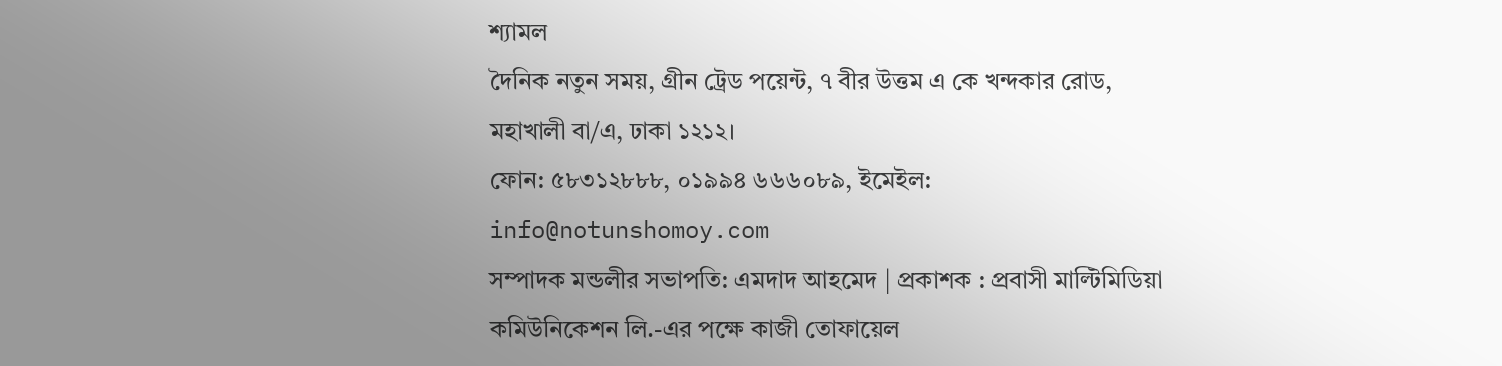শ্যামল
দৈনিক নতুন সময়, গ্রীন ট্রেড পয়েন্ট, ৭ বীর উত্তম এ কে খন্দকার রোড, মহাখালী বা/এ, ঢাকা ১২১২।
ফোন: ৫৮৩১২৮৮৮, ০১৯৯৪ ৬৬৬০৮৯, ইমেইল: info@notunshomoy.com
সম্পাদক মন্ডলীর সভাপতি: এমদাদ আহমেদ | প্রকাশক : প্রবাসী মাল্টিমিডিয়া কমিউনিকেশন লি.-এর পক্ষে কাজী তোফায়েল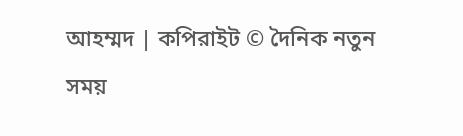আহম্মদ | কপিরাইট © দৈনিক নতুন সময়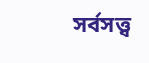সর্বসত্ত্ব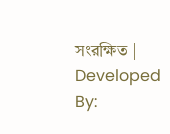সংরক্ষিত | Developed By: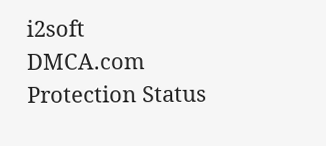i2soft
DMCA.com Protection Status